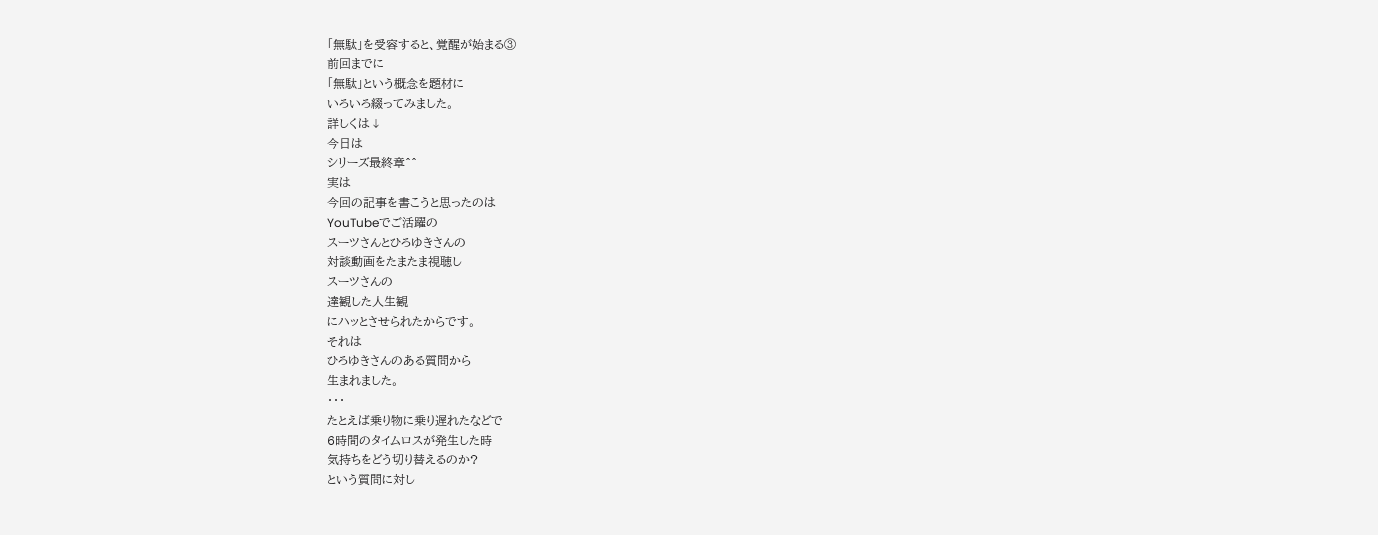「無駄」を受容すると、覚醒が始まる③
前回までに
「無駄」という概念を題材に
いろいろ綴ってみました。
詳しくは↓
今日は
シリーズ最終章^^
実は
今回の記事を書こうと思ったのは
YouTubeでご活躍の
スーツさんとひろゆきさんの
対談動画をたまたま視聴し
スーツさんの
達観した人生観
にハッとさせられたからです。
それは
ひろゆきさんのある質問から
生まれました。
・・・
たとえば乗り物に乗り遅れたなどで
6時間のタイムロスが発生した時
気持ちをどう切り替えるのか?
という質問に対し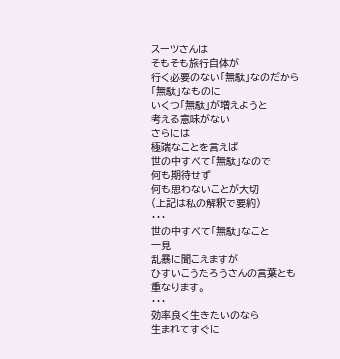スーツさんは
そもそも旅行自体が
行く必要のない「無駄」なのだから
「無駄」なものに
いくつ「無駄」が増えようと
考える意味がない
さらには
極端なことを言えば
世の中すべて「無駄」なので
何も期待せず
何も思わないことが大切
(上記は私の解釈で要約)
・・・
世の中すべて「無駄」なこと
一見
乱暴に聞こえますが
ひすいこうたろうさんの言葉とも
重なります。
・・・
効率良く生きたいのなら
生まれてすぐに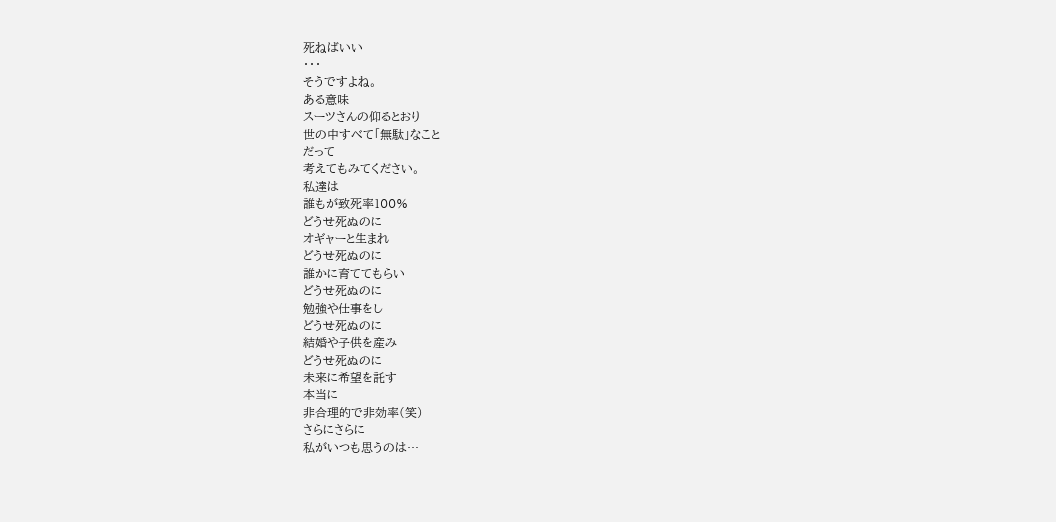死ねばいい
・・・
そうですよね。
ある意味
スーツさんの仰るとおり
世の中すべて「無駄」なこと
だって
考えてもみてください。
私達は
誰もが致死率100%
どうせ死ぬのに
オギャーと生まれ
どうせ死ぬのに
誰かに育ててもらい
どうせ死ぬのに
勉強や仕事をし
どうせ死ぬのに
結婚や子供を産み
どうせ死ぬのに
未来に希望を託す
本当に
非合理的で非効率(笑)
さらにさらに
私がいつも思うのは…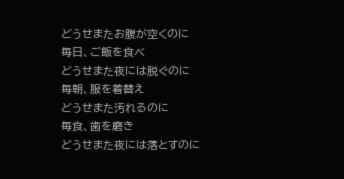どうせまたお腹が空くのに
毎日、ご飯を食べ
どうせまた夜には脱ぐのに
毎朝、服を着替え
どうせまた汚れるのに
毎食、歯を磨き
どうせまた夜には落とすのに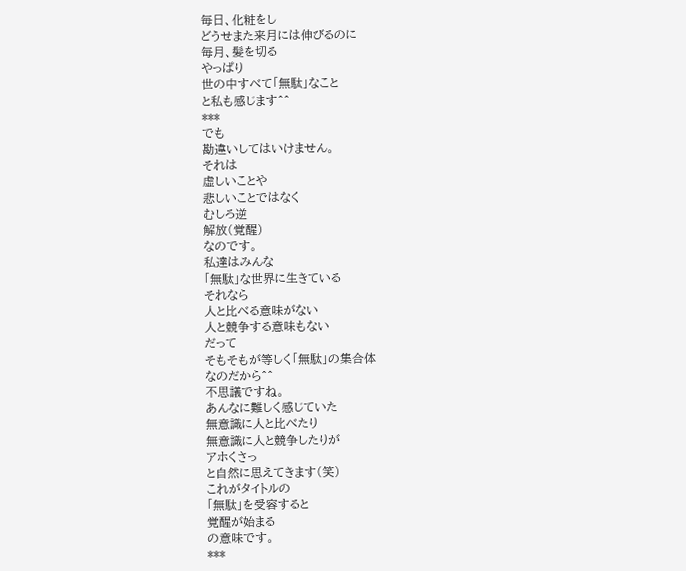毎日、化粧をし
どうせまた来月には伸びるのに
毎月、髪を切る
やっぱり
世の中すべて「無駄」なこと
と私も感じます^^
***
でも
勘違いしてはいけません。
それは
虚しいことや
悲しいことではなく
むしろ逆
解放(覚醒)
なのです。
私達はみんな
「無駄」な世界に生きている
それなら
人と比べる意味がない
人と競争する意味もない
だって
そもそもが等しく「無駄」の集合体
なのだから^^
不思議ですね。
あんなに難しく感じていた
無意識に人と比べたり
無意識に人と競争したりが
アホくさっ
と自然に思えてきます(笑)
これがタイトルの
「無駄」を受容すると
覚醒が始まる
の意味です。
***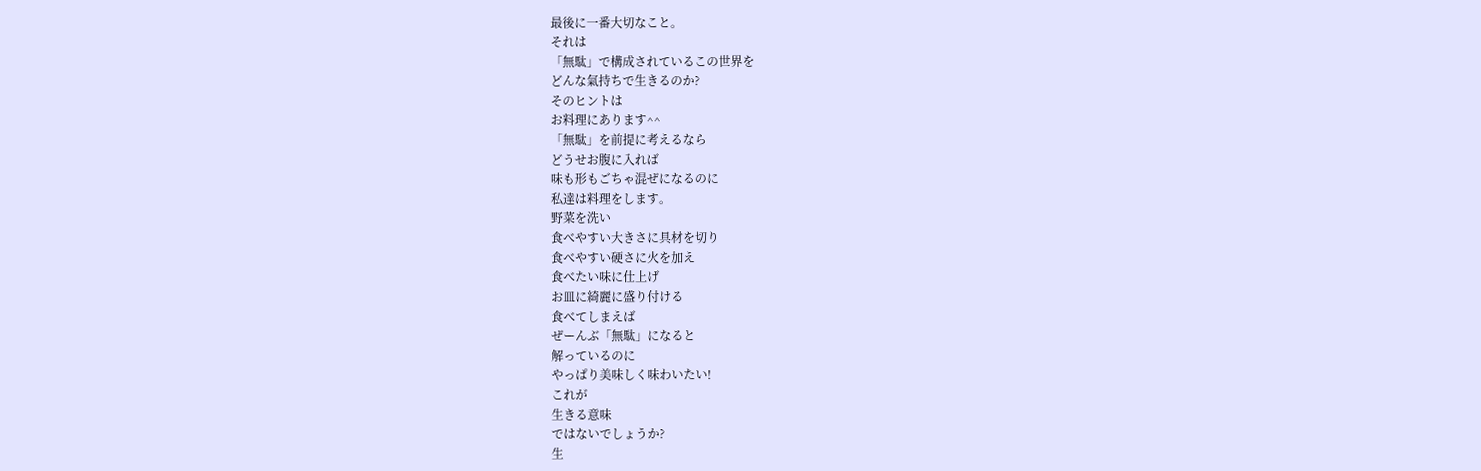最後に一番大切なこと。
それは
「無駄」で構成されているこの世界を
どんな氣持ちで生きるのか?
そのヒントは
お料理にあります^^
「無駄」を前提に考えるなら
どうせお腹に入れば
味も形もごちゃ混ぜになるのに
私達は料理をします。
野菜を洗い
食べやすい大きさに具材を切り
食べやすい硬さに火を加え
食べたい味に仕上げ
お皿に綺麗に盛り付ける
食べてしまえば
ぜーんぶ「無駄」になると
解っているのに
やっぱり美味しく味わいたい!
これが
生きる意味
ではないでしょうか?
生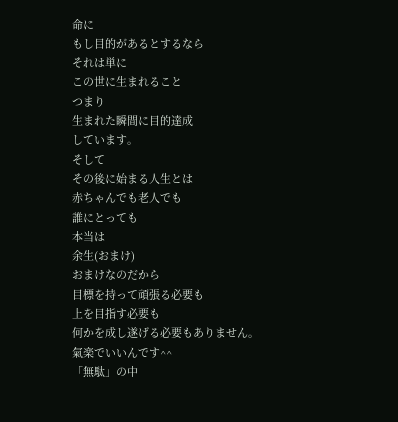命に
もし目的があるとするなら
それは単に
この世に生まれること
つまり
生まれた瞬間に目的達成
しています。
そして
その後に始まる人生とは
赤ちゃんでも老人でも
誰にとっても
本当は
余生(おまけ)
おまけなのだから
目標を持って頑張る必要も
上を目指す必要も
何かを成し遂げる必要もありません。
氣楽でいいんです^^
「無駄」の中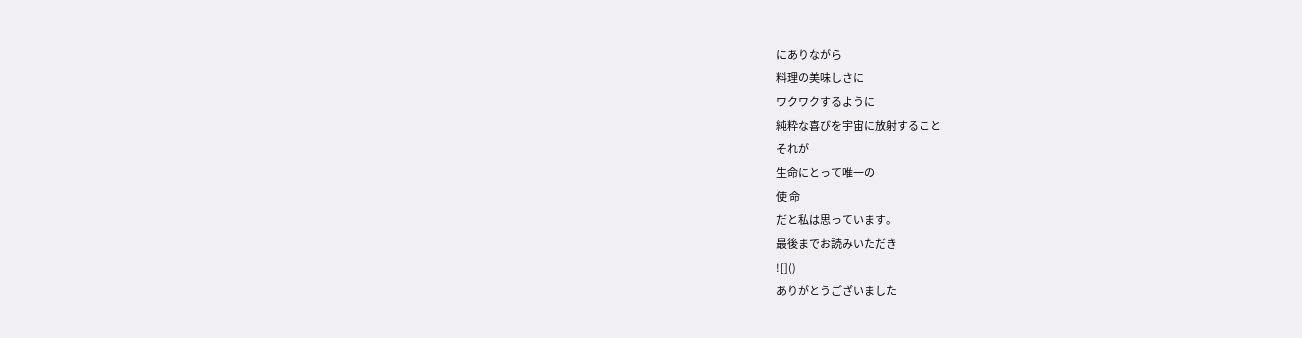にありながら
料理の美味しさに
ワクワクするように
純粋な喜びを宇宙に放射すること
それが
生命にとって唯一の
使 命
だと私は思っています。
最後までお読みいただき
![]()
ありがとうございました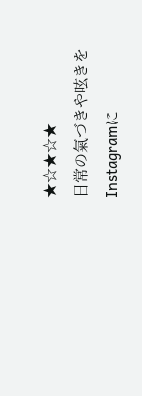★☆★☆★
日常の氣づきや呟きを
Instagramに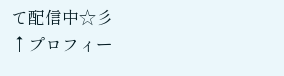て配信中☆彡
↑プロフィー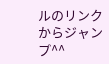ルのリンクからジャンプ^^